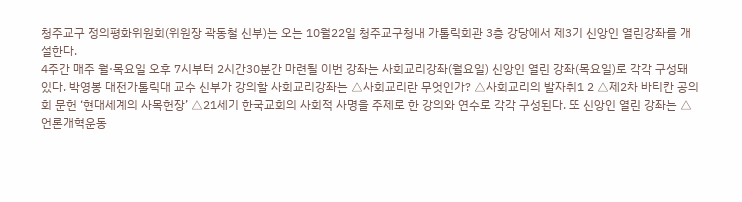청주교구 정의평화위원회(위원장 곽동철 신부)는 오는 10월22일 청주교구청내 가톨릭회관 3층 강당에서 제3기 신앙인 열린강좌를 개설한다.
4주간 매주 월·목요일 오후 7시부터 2시간30분간 마련될 이번 강좌는 사회교리강좌(월요일) 신앙인 열린 강좌(목요일)로 각각 구성돼 있다. 박영봉 대전가톨릭대 교수 신부가 강의할 사회교리강좌는 △사회교리란 무엇인가? △사회교리의 발자취1 2 △제2차 바티칸 공의회 문헌 ‘현대세계의 사목헌장’ △21세기 한국교회의 사회적 사명을 주제로 한 강의와 연수로 각각 구성된다. 또 신앙인 열린 강좌는 △언론개혁운동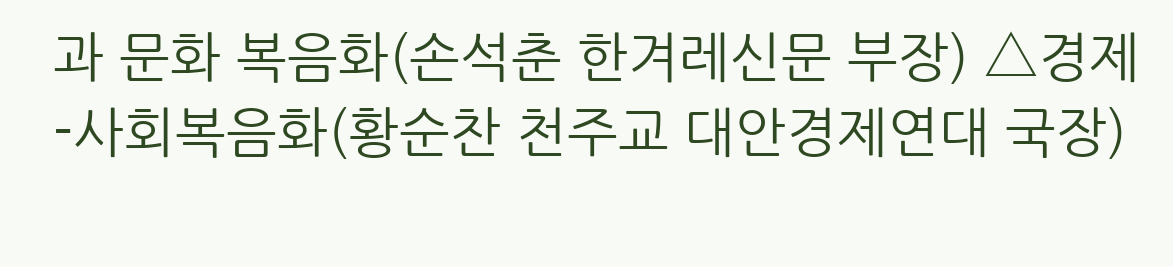과 문화 복음화(손석춘 한겨레신문 부장) △경제-사회복음화(황순찬 천주교 대안경제연대 국장)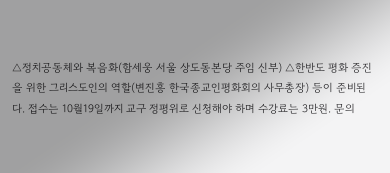△정치공동체와 복음화(함세웅 서울 상도동본당 주임 신부) △한반도 평화 증진을 위한 그리스도인의 역할(변진흥 한국종교인평화회의 사무총장) 등이 준비된다. 접수는 10월19일까지 교구 정평위로 신청해야 하며 수강료는 3만원. 문의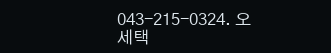043-215-0324. 오세택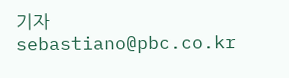기자 sebastiano@pbc.co.kr